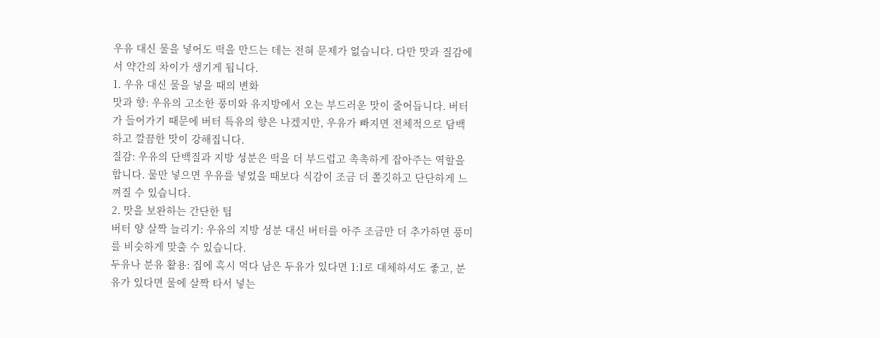우유 대신 물을 넣어도 떡을 만드는 데는 전혀 문제가 없습니다. 다만 맛과 질감에서 약간의 차이가 생기게 됩니다.
1. 우유 대신 물을 넣을 때의 변화
맛과 향: 우유의 고소한 풍미와 유지방에서 오는 부드러운 맛이 줄어듭니다. 버터가 들어가기 때문에 버터 특유의 향은 나겠지만, 우유가 빠지면 전체적으로 담백하고 깔끔한 맛이 강해집니다.
질감: 우유의 단백질과 지방 성분은 떡을 더 부드럽고 촉촉하게 잡아주는 역할을 합니다. 물만 넣으면 우유를 넣었을 때보다 식감이 조금 더 쫄깃하고 단단하게 느껴질 수 있습니다.
2. 맛을 보완하는 간단한 팁
버터 양 살짝 늘리기: 우유의 지방 성분 대신 버터를 아주 조금만 더 추가하면 풍미를 비슷하게 맞출 수 있습니다.
두유나 분유 활용: 집에 혹시 먹다 남은 두유가 있다면 1:1로 대체하셔도 좋고, 분유가 있다면 물에 살짝 타서 넣는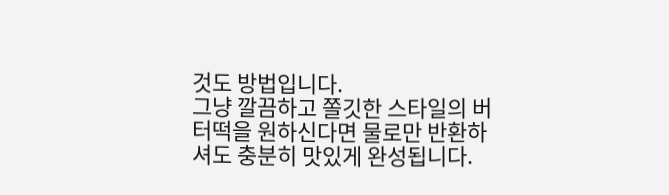것도 방법입니다.
그냥 깔끔하고 쫄깃한 스타일의 버터떡을 원하신다면 물로만 반환하셔도 충분히 맛있게 완성됩니다.